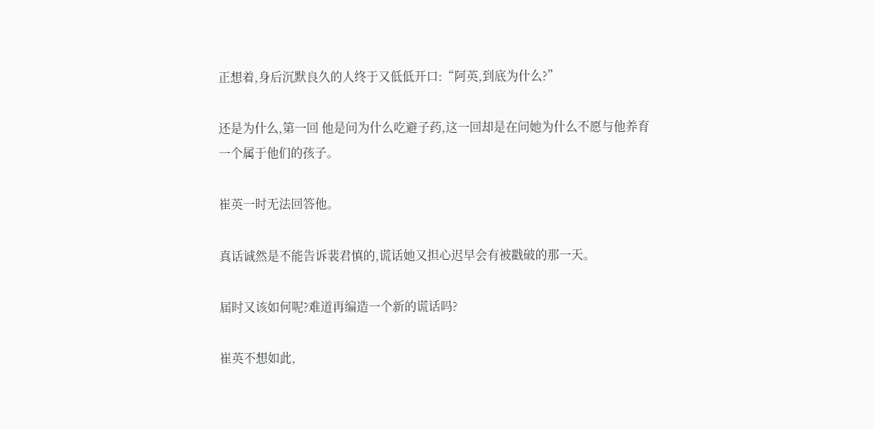正想着,身后沉默良久的人终于又低低开口:“阿英,到底为什么?”

还是为什么,第一回 他是问为什么吃避子药,这一回却是在问她为什么不愿与他养育一个属于他们的孩子。

崔英一时无法回答他。

真话诚然是不能告诉裴君慎的,谎话她又担心迟早会有被戳破的那一天。

届时又该如何呢?难道再编造一个新的谎话吗?

崔英不想如此,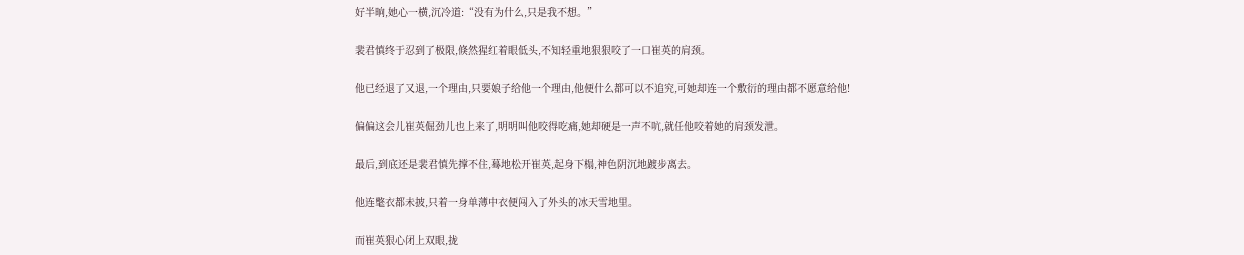好半晌,她心一横,沉冷道:“没有为什么,只是我不想。”

裴君慎终于忍到了极限,倏然猩红着眼低头,不知轻重地狠狠咬了一口崔英的肩颈。

他已经退了又退,一个理由,只要娘子给他一个理由,他便什么都可以不追究,可她却连一个敷衍的理由都不愿意给他!

偏偏这会儿崔英倔劲儿也上来了,明明叫他咬得吃痛,她却硬是一声不吭,就任他咬着她的肩颈发泄。

最后,到底还是裴君慎先撑不住,蓦地松开崔英,起身下榻,神色阴沉地踱步离去。

他连氅衣都未披,只着一身单薄中衣便闯入了外头的冰天雪地里。

而崔英狠心闭上双眼,拢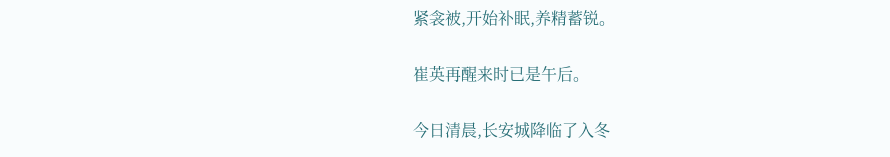紧衾被,开始补眠,养精蓄锐。

崔英再醒来时已是午后。

今日清晨,长安城降临了入冬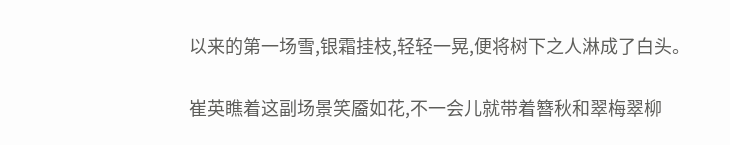以来的第一场雪,银霜挂枝,轻轻一晃,便将树下之人淋成了白头。

崔英瞧着这副场景笑靥如花,不一会儿就带着簪秋和翠梅翠柳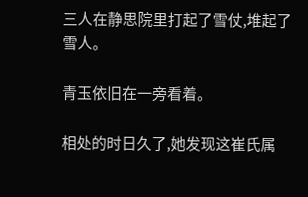三人在静思院里打起了雪仗,堆起了雪人。

青玉依旧在一旁看着。

相处的时日久了,她发现这崔氏属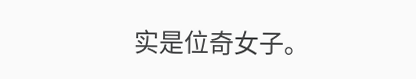实是位奇女子。